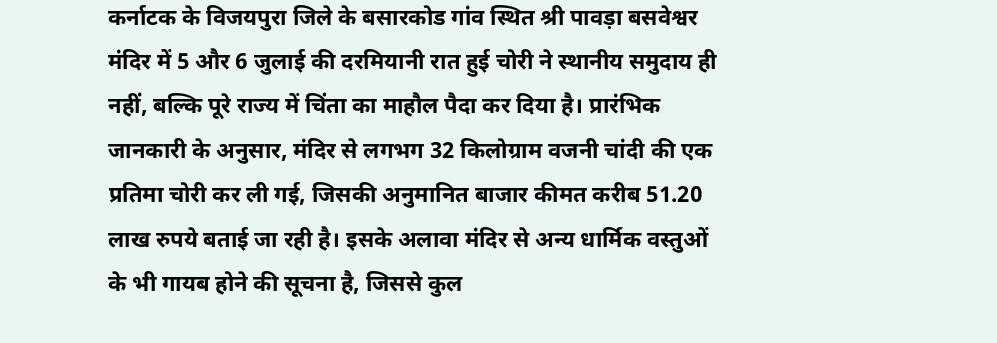कर्नाटक के विजयपुरा जिले के बसारकोड गांव स्थित श्री पावड़ा बसवेश्वर मंदिर में 5 और 6 जुलाई की दरमियानी रात हुई चोरी ने स्थानीय समुदाय ही नहीं, बल्कि पूरे राज्य में चिंता का माहौल पैदा कर दिया है। प्रारंभिक जानकारी के अनुसार, मंदिर से लगभग 32 किलोग्राम वजनी चांदी की एक प्रतिमा चोरी कर ली गई, जिसकी अनुमानित बाजार कीमत करीब 51.20 लाख रुपये बताई जा रही है। इसके अलावा मंदिर से अन्य धार्मिक वस्तुओं के भी गायब होने की सूचना है, जिससे कुल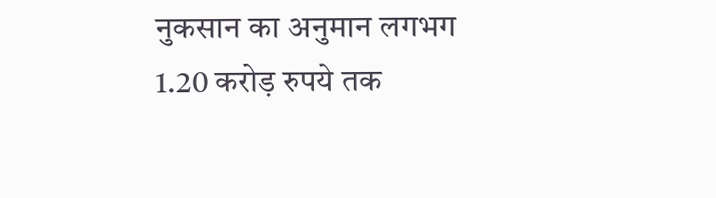नुकसान का अनुमान लगभग 1.20 करोड़ रुपये तक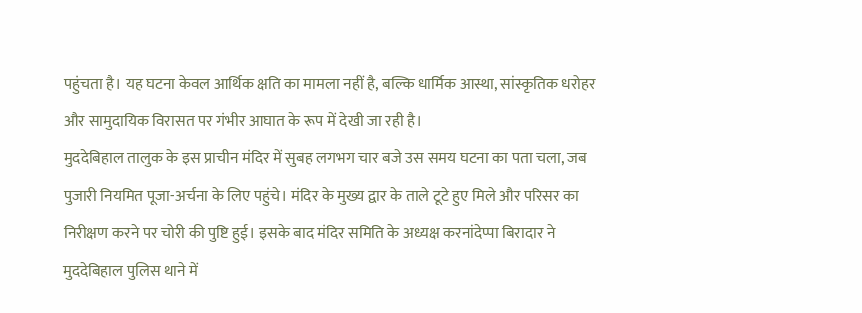पहुंचता है। यह घटना केवल आर्थिक क्षति का मामला नहीं है, बल्कि धार्मिक आस्था, सांस्कृतिक धरोहर और सामुदायिक विरासत पर गंभीर आघात के रूप में देखी जा रही है।
मुददेबिहाल तालुक के इस प्राचीन मंदिर में सुबह लगभग चार बजे उस समय घटना का पता चला, जब पुजारी नियमित पूजा-अर्चना के लिए पहुंचे। मंदिर के मुख्य द्वार के ताले टूटे हुए मिले और परिसर का निरीक्षण करने पर चोरी की पुष्टि हुई। इसके बाद मंदिर समिति के अध्यक्ष करनांदेप्पा बिरादार ने मुददेबिहाल पुलिस थाने में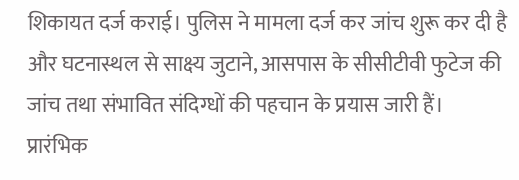शिकायत दर्ज कराई। पुलिस ने मामला दर्ज कर जांच शुरू कर दी है और घटनास्थल से साक्ष्य जुटाने, आसपास के सीसीटीवी फुटेज की जांच तथा संभावित संदिग्धों की पहचान के प्रयास जारी हैं।
प्रारंभिक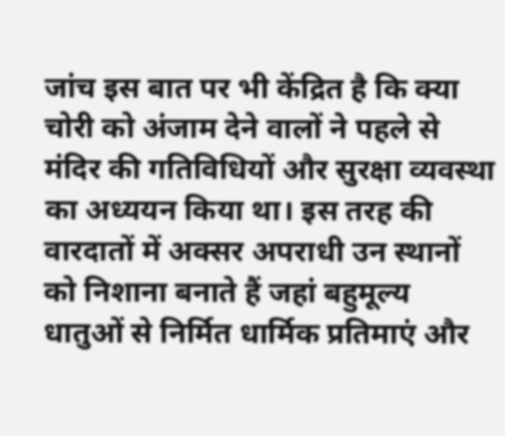जांच इस बात पर भी केंद्रित है कि क्या चोरी को अंजाम देने वालों ने पहले से मंदिर की गतिविधियों और सुरक्षा व्यवस्था का अध्ययन किया था। इस तरह की वारदातों में अक्सर अपराधी उन स्थानों को निशाना बनाते हैं जहां बहुमूल्य धातुओं से निर्मित धार्मिक प्रतिमाएं और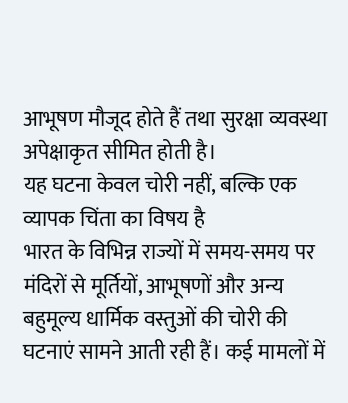आभूषण मौजूद होते हैं तथा सुरक्षा व्यवस्था अपेक्षाकृत सीमित होती है।
यह घटना केवल चोरी नहीं, बल्कि एक व्यापक चिंता का विषय है
भारत के विभिन्न राज्यों में समय-समय पर मंदिरों से मूर्तियों, आभूषणों और अन्य बहुमूल्य धार्मिक वस्तुओं की चोरी की घटनाएं सामने आती रही हैं। कई मामलों में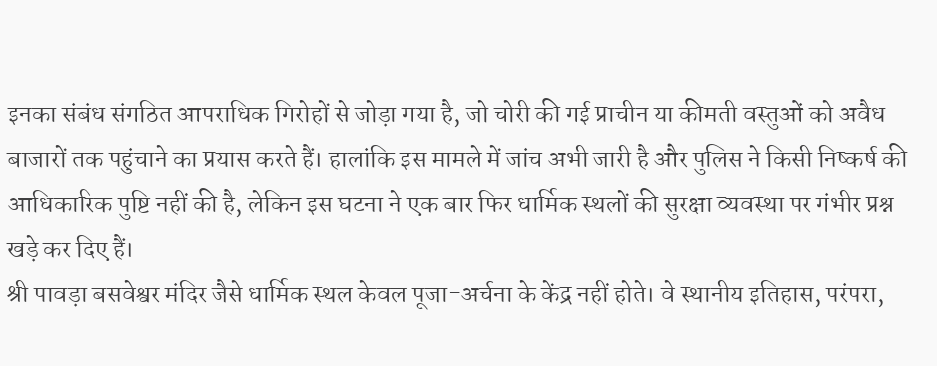इनका संबंध संगठित आपराधिक गिरोहों से जोड़ा गया है, जो चोरी की गई प्राचीन या कीमती वस्तुओं को अवैध बाजारों तक पहुंचाने का प्रयास करते हैं। हालांकि इस मामले में जांच अभी जारी है और पुलिस ने किसी निष्कर्ष की आधिकारिक पुष्टि नहीं की है, लेकिन इस घटना ने एक बार फिर धार्मिक स्थलों की सुरक्षा व्यवस्था पर गंभीर प्रश्न खड़े कर दिए हैं।
श्री पावड़ा बसवेश्वर मंदिर जैसे धार्मिक स्थल केवल पूजा-अर्चना के केंद्र नहीं होते। वे स्थानीय इतिहास, परंपरा,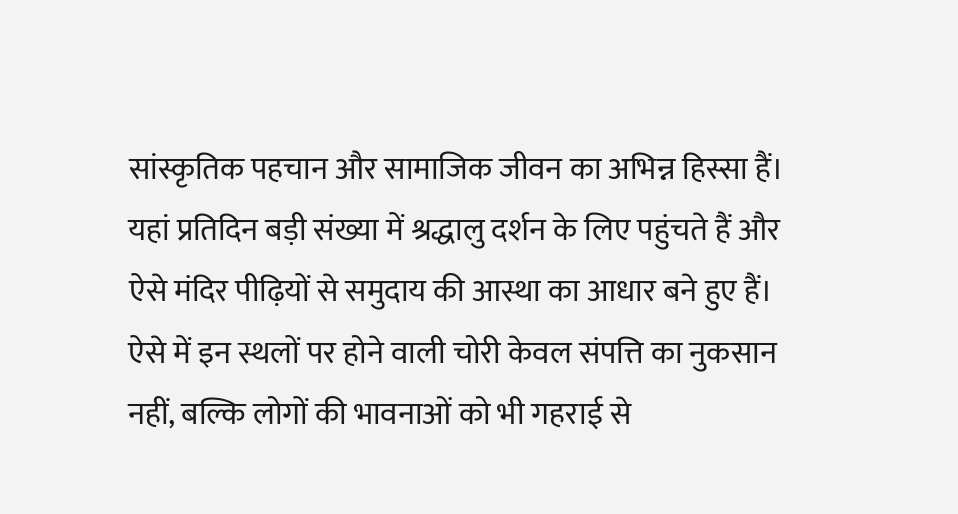सांस्कृतिक पहचान और सामाजिक जीवन का अभिन्न हिस्सा हैं। यहां प्रतिदिन बड़ी संख्या में श्रद्धालु दर्शन के लिए पहुंचते हैं और ऐसे मंदिर पीढ़ियों से समुदाय की आस्था का आधार बने हुए हैं। ऐसे में इन स्थलों पर होने वाली चोरी केवल संपत्ति का नुकसान नहीं, बल्कि लोगों की भावनाओं को भी गहराई से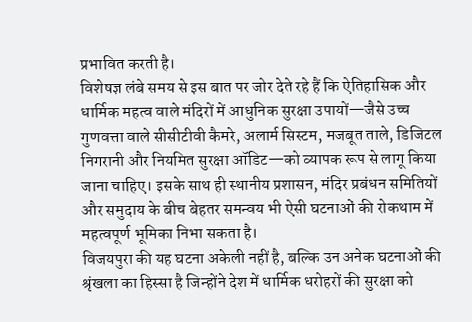प्रभावित करती है।
विशेषज्ञ लंबे समय से इस बात पर जोर देते रहे हैं कि ऐतिहासिक और धार्मिक महत्व वाले मंदिरों में आधुनिक सुरक्षा उपायों—जैसे उच्च गुणवत्ता वाले सीसीटीवी कैमरे, अलार्म सिस्टम, मजबूत ताले, डिजिटल निगरानी और नियमित सुरक्षा ऑडिट—को व्यापक रूप से लागू किया जाना चाहिए। इसके साथ ही स्थानीय प्रशासन, मंदिर प्रबंधन समितियों और समुदाय के बीच बेहतर समन्वय भी ऐसी घटनाओं की रोकथाम में महत्वपूर्ण भूमिका निभा सकता है।
विजयपुरा की यह घटना अकेली नहीं है, बल्कि उन अनेक घटनाओं की श्रृंखला का हिस्सा है जिन्होंने देश में धार्मिक धरोहरों की सुरक्षा को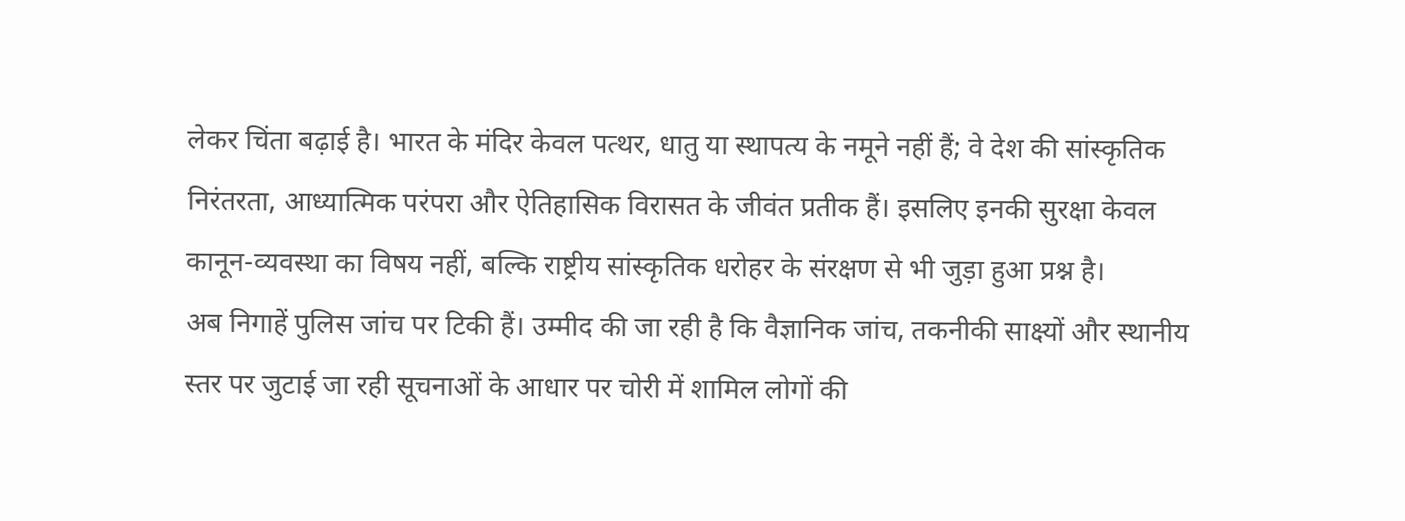लेकर चिंता बढ़ाई है। भारत के मंदिर केवल पत्थर, धातु या स्थापत्य के नमूने नहीं हैं; वे देश की सांस्कृतिक निरंतरता, आध्यात्मिक परंपरा और ऐतिहासिक विरासत के जीवंत प्रतीक हैं। इसलिए इनकी सुरक्षा केवल कानून-व्यवस्था का विषय नहीं, बल्कि राष्ट्रीय सांस्कृतिक धरोहर के संरक्षण से भी जुड़ा हुआ प्रश्न है।
अब निगाहें पुलिस जांच पर टिकी हैं। उम्मीद की जा रही है कि वैज्ञानिक जांच, तकनीकी साक्ष्यों और स्थानीय स्तर पर जुटाई जा रही सूचनाओं के आधार पर चोरी में शामिल लोगों की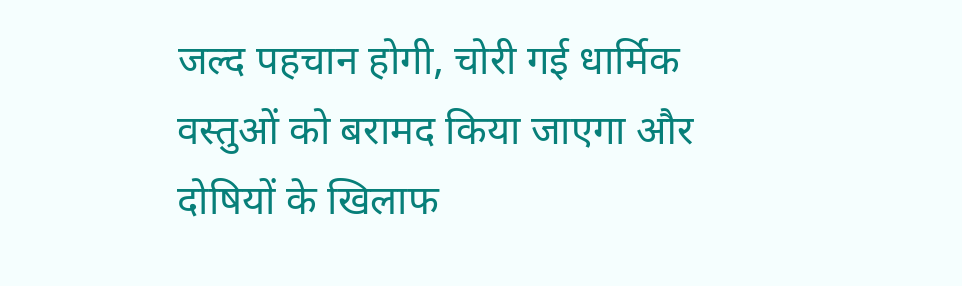जल्द पहचान होगी, चोरी गई धार्मिक वस्तुओं को बरामद किया जाएगा और दोषियों के खिलाफ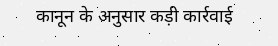कानून के अनुसार कड़ी कार्रवाई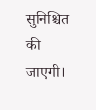सुनिश्चित की जाएगी।